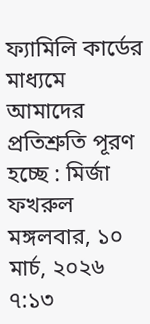ফ্যামিলি কার্ডের মাধ্যমে আমাদের প্রতিশ্রুতি পূরণ হচ্ছে : মির্জা ফখরুল
মঙ্গলবার, ১০ মার্চ, ২০২৬ ৭:১৩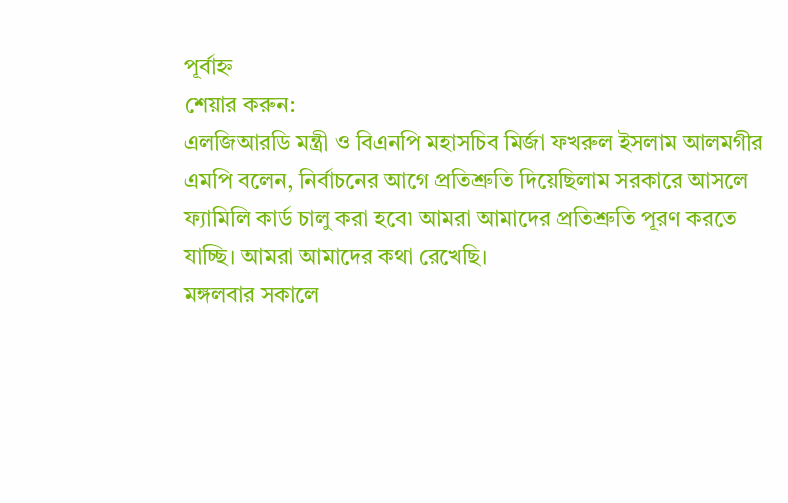পূর্বাহ্ন
শেয়ার করুন:
এলজিআরডি মন্ত্রী ও বিএনপি মহাসচিব মির্জা ফখরুল ইসলাম আলমগীর এমপি বলেন, নির্বাচনের আগে প্রতিশ্রুতি দিয়েছিলাম সরকারে আসলে ফ্যামিলি কার্ড চালু করা হবে৷ আমরা আমাদের প্রতিশ্রুতি পূরণ করতে যাচ্ছি। আমরা আমাদের কথা রেখেছি।
মঙ্গলবার সকালে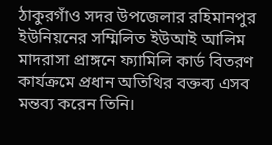ঠাকুরগাঁও সদর উপজেলার রহিমানপুর ইউনিয়নের সম্মিলিত ইউআই আলিম মাদরাসা প্রাঙ্গনে ফ্যামিলি কার্ড বিতরণ কার্যক্রমে প্রধান অতিথির বক্তব্য এসব মন্তব্য করেন তিনি।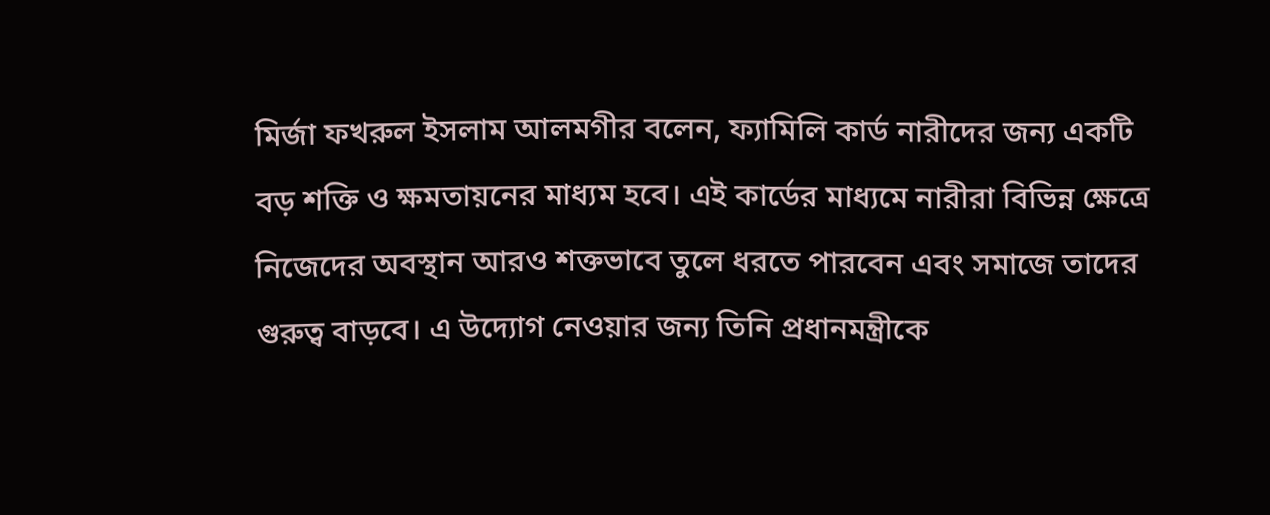মির্জা ফখরুল ইসলাম আলমগীর বলেন, ফ্যামিলি কার্ড নারীদের জন্য একটি বড় শক্তি ও ক্ষমতায়নের মাধ্যম হবে। এই কার্ডের মাধ্যমে নারীরা বিভিন্ন ক্ষেত্রে নিজেদের অবস্থান আরও শক্তভাবে তুলে ধরতে পারবেন এবং সমাজে তাদের গুরুত্ব বাড়বে। এ উদ্যোগ নেওয়ার জন্য তিনি প্রধানমন্ত্রীকে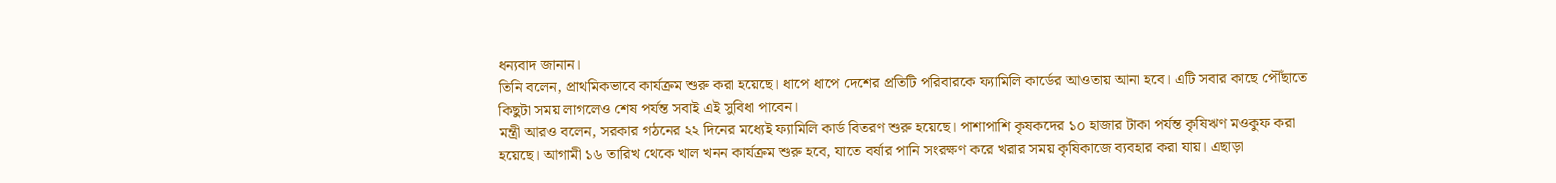ধন্যবাদ জানান।
তিনি বলেন, প্রাথমিকভাবে কার্যক্রম শুরু করা হয়েছে। ধাপে ধাপে দেশের প্রতিটি পরিবারকে ফ্যামিলি কার্ডের আওতায় আনা হবে। এটি সবার কাছে পৌঁছাতে কিছুটা সময় লাগলেও শেষ পর্যন্ত সবাই এই সুবিধা পাবেন।
মন্ত্রী আরও বলেন, সরকার গঠনের ২২ দিনের মধ্যেই ফ্যামিলি কার্ড বিতরণ শুরু হয়েছে। পাশাপাশি কৃষকদের ১০ হাজার টাকা পর্যন্ত কৃষিঋণ মওকুফ করা হয়েছে। আগামী ১৬ তারিখ থেকে খাল খনন কার্যক্রম শুরু হবে, যাতে বর্ষার পানি সংরক্ষণ করে খরার সময় কৃষিকাজে ব্যবহার করা যায়। এছাড়া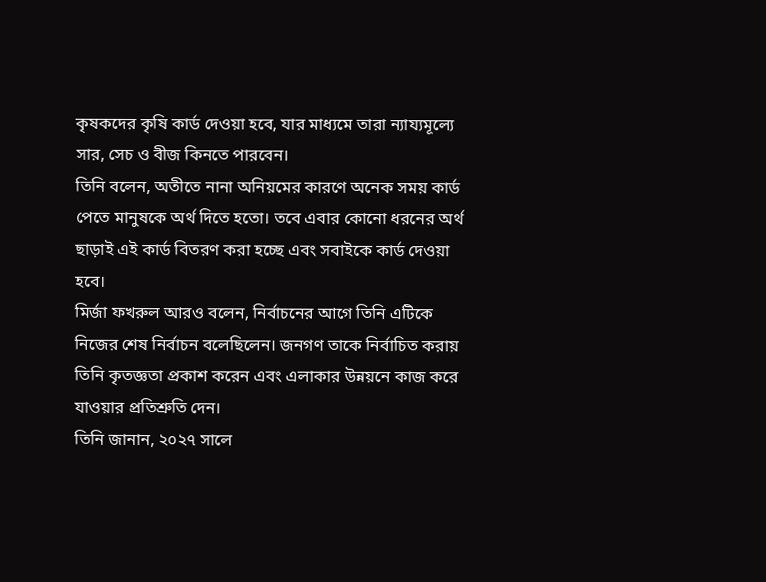কৃষকদের কৃষি কার্ড দেওয়া হবে, যার মাধ্যমে তারা ন্যায্যমূল্যে সার, সেচ ও বীজ কিনতে পারবেন।
তিনি বলেন, অতীতে নানা অনিয়মের কারণে অনেক সময় কার্ড পেতে মানুষকে অর্থ দিতে হতো। তবে এবার কোনো ধরনের অর্থ ছাড়াই এই কার্ড বিতরণ করা হচ্ছে এবং সবাইকে কার্ড দেওয়া হবে।
মির্জা ফখরুল আরও বলেন, নির্বাচনের আগে তিনি এটিকে নিজের শেষ নির্বাচন বলেছিলেন। জনগণ তাকে নির্বাচিত করায় তিনি কৃতজ্ঞতা প্রকাশ করেন এবং এলাকার উন্নয়নে কাজ করে যাওয়ার প্রতিশ্রুতি দেন।
তিনি জানান, ২০২৭ সালে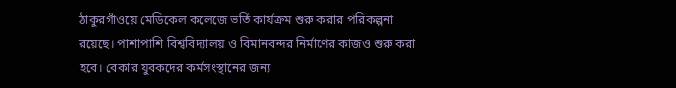ঠাকুরগাঁওয়ে মেডিকেল কলেজে ভর্তি কার্যক্রম শুরু করার পরিকল্পনা রয়েছে। পাশাপাশি বিশ্ববিদ্যালয় ও বিমানবন্দর নির্মাণের কাজও শুরু করা হবে। বেকার যুবকদের কর্মসংস্থানের জন্য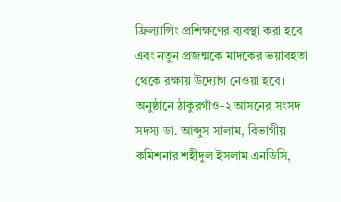ফ্রিল্যান্সিং প্রশিক্ষণের ব্যবস্থা করা হবে এবং নতুন প্রজন্মকে মাদকের ভয়াবহতা থেকে রক্ষায় উদ্যোগ নেওয়া হবে।
অনুষ্ঠানে ঠাকুরগাঁও-২ আসনের সংসদ সদস্য ডা. আব্দুস সালাম, বিভাগীয় কমিশনার শহীদুল ইসলাম এনডিসি,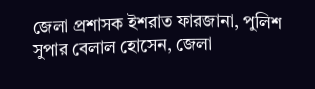জেলা প্রশাসক ইশরাত ফারজানা, পুলিশ সুপার বেলাল হোসেন, জেলা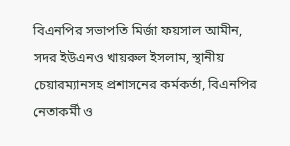বিএনপির সভাপতি মির্জা ফয়সাল আমীন, সদর ইউএনও খায়রুল ইসলাম, স্থানীয় চেয়ারম্যানসহ প্রশাসনের কর্মকর্তা, বিএনপির নেতাকর্মী ও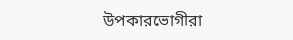উপকারভোগীরা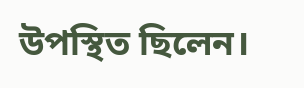উপস্থিত ছিলেন।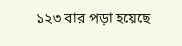১২৩ বার পড়া হয়েছে